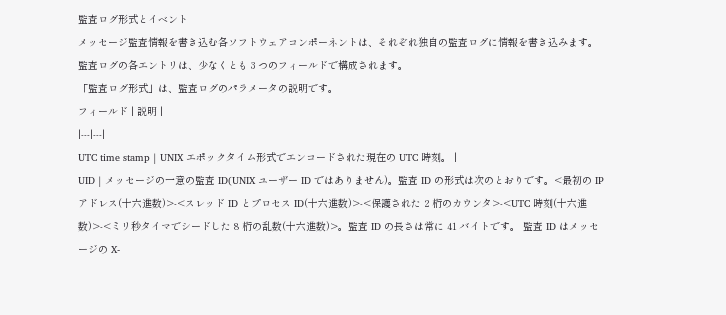監査ログ形式とイベント
メッセージ監査情報を書き込む各ソフトウェアコンポーネントは、それぞれ独自の監査ログに情報を書き込みます。監査ログの各エントリは、少なくとも 3 つのフィールドで構成されます。
「監査ログ形式」は、監査ログのパラメータの説明です。
フィールド | 説明 |
|---|---|
UTC time stamp | UNIX エポックタイム形式でエンコードされた現在の UTC 時刻。 |
UID | メッセージの一意の監査 ID(UNIX ユーザー ID ではありません)。監査 ID の形式は次のとおりです。<最初の IP アドレス(十六進数)>-<スレッド ID とプロセス ID(十六進数)>-<保護された 2 桁のカウンタ>-<UTC 時刻(十六進数)>-<ミリ秒タイマでシードした 8 桁の乱数(十六進数)>。監査 ID の長さは常に 41 バイトです。 監査 ID はメッセージの X-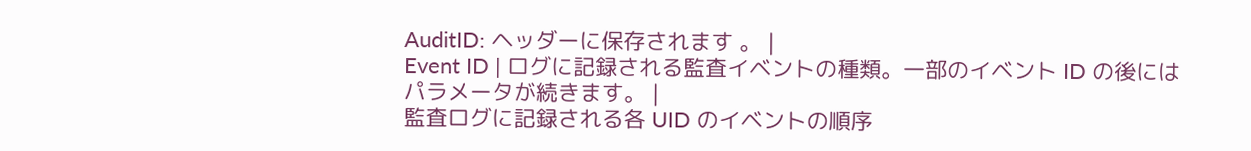AuditID: ヘッダーに保存されます 。 |
Event ID | ログに記録される監査イベントの種類。一部のイベント ID の後にはパラメータが続きます。 |
監査ログに記録される各 UID のイベントの順序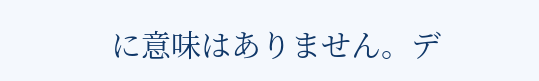に意味はありません。デ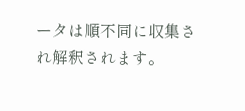ータは順不同に収集され解釈されます。